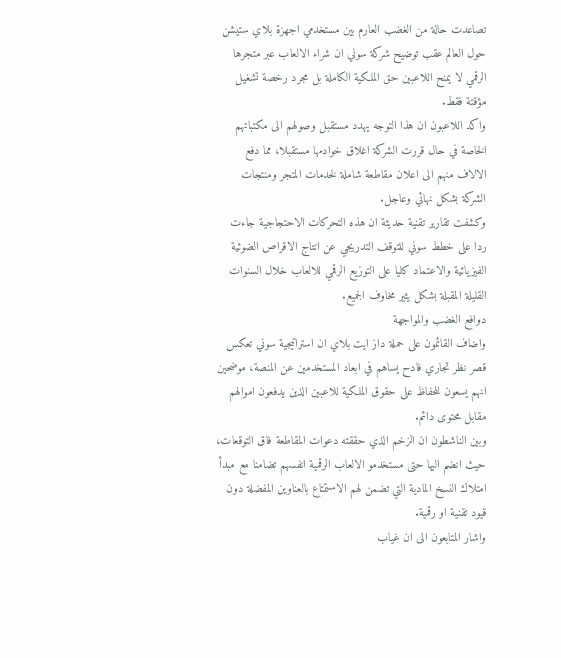تصاعدت حالة من الغضب العارم بين مستخدمي اجهزة بلاي ستيشن حول العالم عقب توضيح شركة سوني ان شراء الالعاب عبر متجرها الرقمي لا يمنح اللاعبين حق الملكية الكاملة بل مجرد رخصة تشغيل مؤقتة فقط.
واكد اللاعبون ان هذا التوجه يهدد مستقبل وصولهم الى مكتباتهم الخاصة في حال قررت الشركة اغلاق خوادمها مستقبلا، مما دفع الالاف منهم الى اعلان مقاطعة شاملة لخدمات المتجر ومنتجات الشركة بشكل نهائي وعاجل.
وكشفت تقارير تقنية حديثة ان هذه التحركات الاحتجاجية جاءت ردا على خطط سوني للتوقف التدريجي عن انتاج الاقراص الضوئية الفيزيائية والاعتماد كليا على التوزيع الرقمي للالعاب خلال السنوات القليلة المقبلة بشكل يثير مخاوف الجميع.
دوافع الغضب والمواجهة
واضاف القائمون على حملة داز ايت بلاي ان استراتيجية سوني تعكس قصر نظر تجاري فادح يساهم في ابعاد المستخدمين عن المنصة، موضحين انهم يسعون للحفاظ على حقوق الملكية للاعبين الذين يدفعون اموالهم مقابل محتوى دائم.
وبين الناشطون ان الزخم الذي حققته دعوات المقاطعة فاق التوقعات، حيث انضم اليها حتى مستخدمو الالعاب الرقمية انفسهم تضامنا مع مبدأ امتلاك النسخ المادية التي تضمن لهم الاستمتاع بالعناوين المفضلة دون قيود تقنية او رقمية.
واشار المتابعون الى ان غياب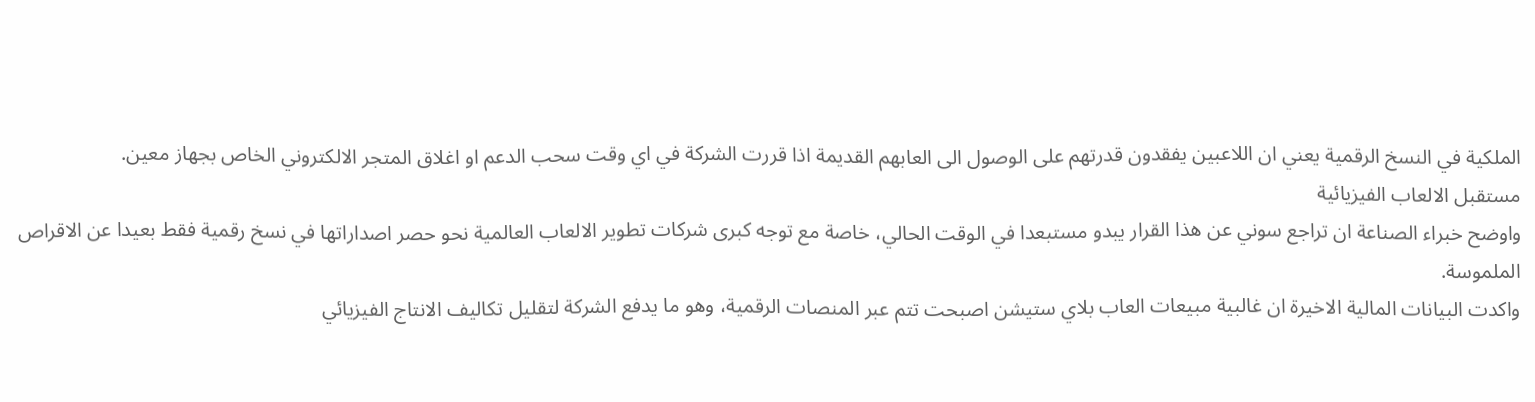الملكية في النسخ الرقمية يعني ان اللاعبين يفقدون قدرتهم على الوصول الى العابهم القديمة اذا قررت الشركة في اي وقت سحب الدعم او اغلاق المتجر الالكتروني الخاص بجهاز معين.
مستقبل الالعاب الفيزيائية
واوضح خبراء الصناعة ان تراجع سوني عن هذا القرار يبدو مستبعدا في الوقت الحالي، خاصة مع توجه كبرى شركات تطوير الالعاب العالمية نحو حصر اصداراتها في نسخ رقمية فقط بعيدا عن الاقراص الملموسة.
واكدت البيانات المالية الاخيرة ان غالبية مبيعات العاب بلاي ستيشن اصبحت تتم عبر المنصات الرقمية، وهو ما يدفع الشركة لتقليل تكاليف الانتاج الفيزيائي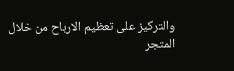والتركيز على تعظيم الارباح من خلال المتجر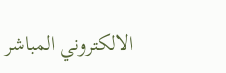الالكتروني المباشر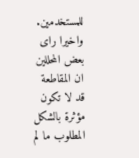للمستخدمين.
واخيرا راى بعض المحللين ان المقاطعة قد لا تكون مؤثرة بالشكل المطلوب ما لم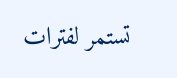تستمر لفترات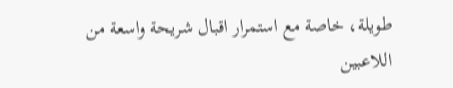طويلة، خاصة مع استمرار اقبال شريحة واسعة من اللاعبين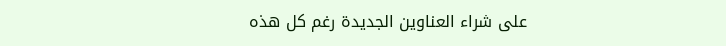على شراء العناوين الجديدة رغم كل هذه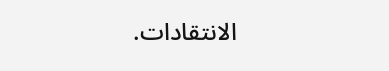الانتقادات.